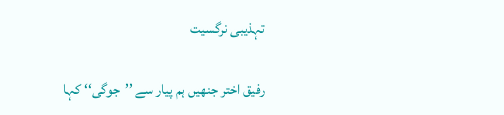تہذیبی نرگسیت

رفیق اختر جنھیں ہم پیار سے ’’جوگی‘‘ کہا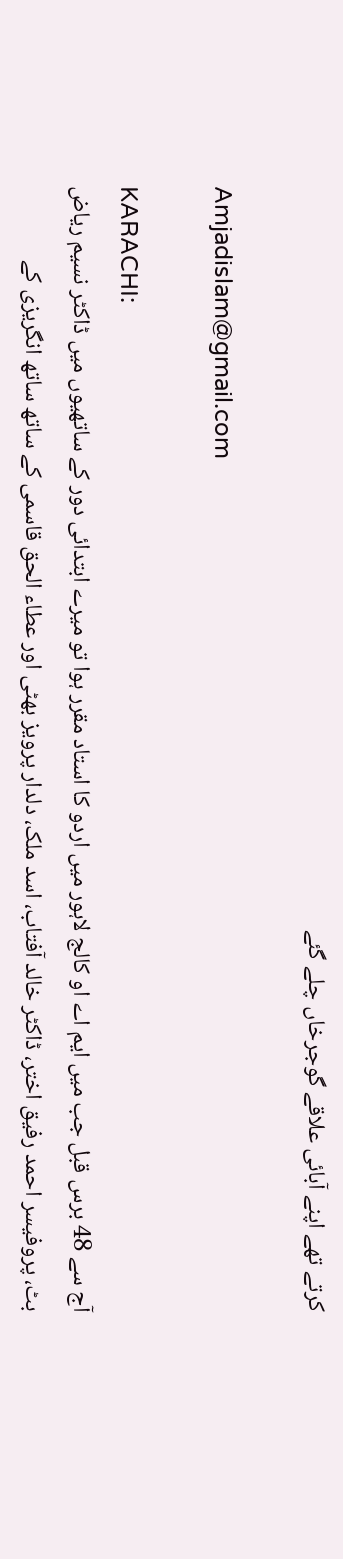کرتے تھے اپنے آبائی علاقے گوجرخاں چلے گئے

Amjadislam@gmail.com

KARACHI:
آج سے 48 برس قبل جب میں ایم اے او کالج لاہور میں اردو کا استاد مقرر ہوا تو میرے ابتدائی دور کے ساتھیوں میں ڈاکٹر نسیم ریاض بٹ، پروفیسر احمد رفیق اختر، ڈاکٹر خالد آفتاب، اسد ملک، دلدار پرویز بھٹی اور عطاء الحق قاسمی کے ساتھ ساتھ انگریزی کے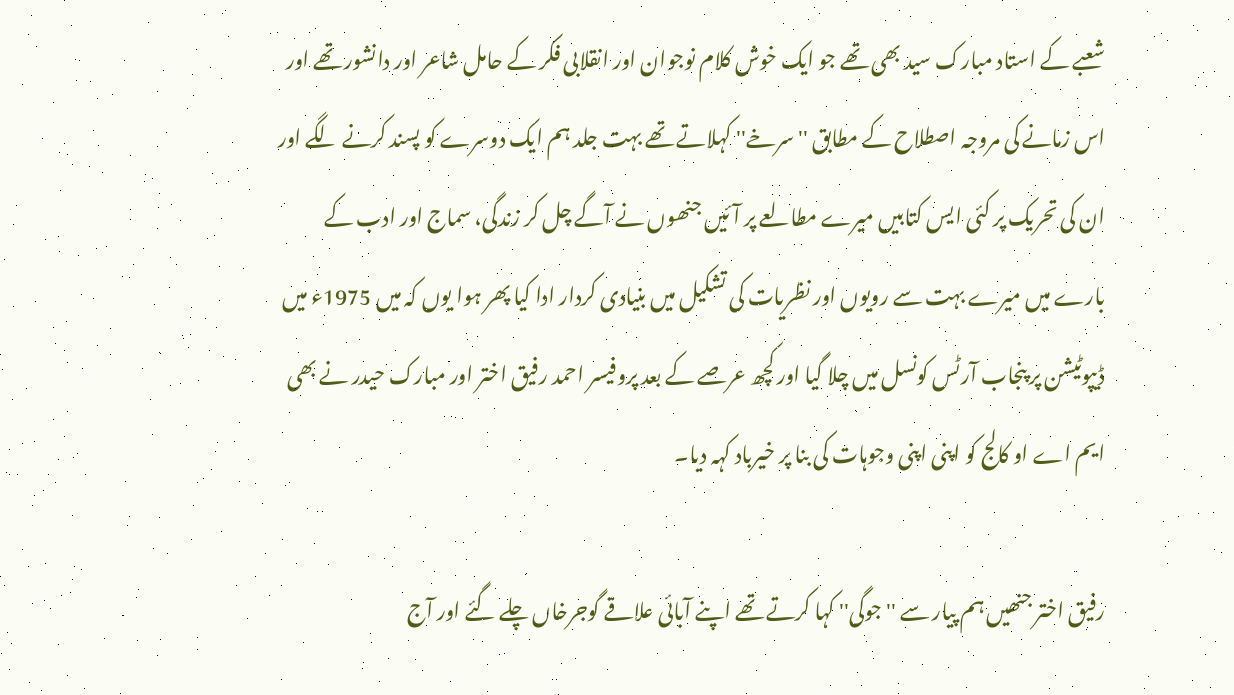شعبے کے استاد مبارک سید بھی تھے جو ایک خوش کلام نوجوان اور انقلابی فکر کے حامل شاعر اور دانشور تھے اور اس زمانے کی مروجہ اصطلاح کے مطابق ''سرخے'' کہلاتے تھے بہت جلد ہم ایک دوسرے کو پسند کرنے لگے اور ان کی تحریک پر کئی ایس کتابیں میرے مطالعے پر آئیں جنھوں نے آگے چل کر زندگی، سماج اور ادب کے بارے میں میرے بہت سے رویوں اور نظریات کی تشکیل میں بنیادی کردار ادا کیا پھر ہوا یوں کہ میں 1975ء میں ڈیپوٹیشن پر پنجاب آرٹس کونسل میں چلا گیا اور کچھ عرصے کے بعد پروفیسر احمد رفیق اختر اور مبارک حیدر نے بھی ایم اے او کالج کو اپنی اپنی وجوہات کی بنا پر خیرباد کہہ دیا۔

رفیق اختر جنھیں ہم پیار سے ''جوگی'' کہا کرتے تھے اپنے آبائی علاقے گوجرخاں چلے گئے اور آج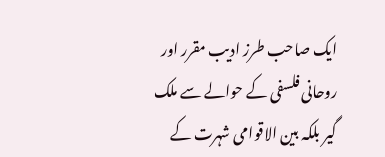ایک صاحب طرز ادیب مقرر اور روحانی فلسفی کے حوالے سے ملک گیر بلکہ بین الاقوامی شہرت کے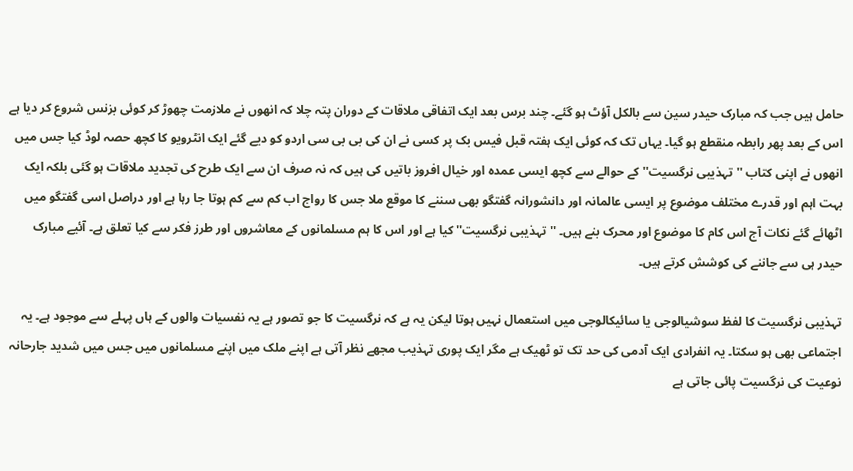حامل ہیں جب کہ مبارک حیدر سین سے بالکل آؤٹ ہو گئے۔ چند برس بعد ایک اتفاقی ملاقات کے دوران پتہ چلا کہ انھوں نے ملازمت چھوڑ کر کوئی بزنس شروع کر دیا ہے اس کے بعد پھر رابطہ منقطع ہو گیا۔ یہاں تک کہ کوئی ایک ہفتہ قبل فیس بک پر کسی نے ان کی بی بی سی اردو کو دیے گئے ایک انٹرویو کا کچھ حصہ لوڈ کیا جس میں انھوں نے اپنی کتاب ''تہذیبی نرگسیت'' کے حوالے سے کچھ ایسی عمدہ اور خیال افروز باتیں کی ہیں کہ نہ صرف ان سے ایک طرح کی تجدید ملاقات ہو گئی بلکہ ایک بہت اہم اور قدرے مختلف موضوع پر ایسی عالمانہ اور دانشورانہ گفتگو بھی سننے کا موقع ملا جس کا رواج اب کم سے کم ہوتا جا رہا ہے اور دراصل اسی گفتگو میں اٹھائے گئے نکات آج اس کام کا موضوع اور محرک بنے ہیں۔ ''تہذیبی نرگسیت'' کیا ہے اور اس کا ہم مسلمانوں کے معاشروں اور طرز فکر سے کیا تعلق ہے۔ آئیے مبارک حیدر ہی سے جاننے کی کوشش کرتے ہیں۔

تہذیبی نرگسیت کا لفظ سوشیالوجی یا سائیکالوجی میں استعمال نہیں ہوتا لیکن یہ ہے کہ نرگسیت کا جو تصور ہے یہ نفسیات والوں کے ہاں پہلے سے موجود ہے۔ یہ اجتماعی بھی ہو سکتا۔ یہ انفرادی ایک آدمی کی حد تک تو ٹھیک ہے مگر ایک پوری تہذیب مجھے نظر آتی ہے اپنے ملک میں اپنے مسلمانوں میں جس میں شدید جارحانہ نوعیت کی نرگسیت پائی جاتی ہے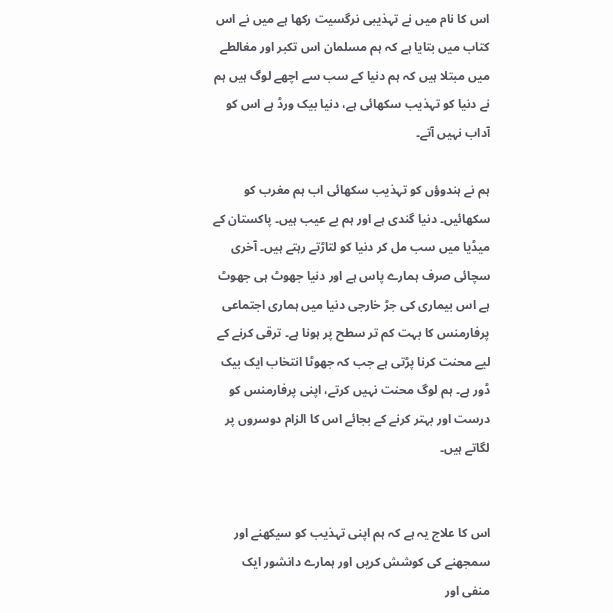اس کا نام میں نے تہذیبی نرگسیت رکھا ہے میں نے اس کتاب میں بتایا ہے کہ ہم مسلمان اس تکبر اور مغالطے میں مبتلا ہیں کہ ہم دنیا کے سب سے اچھے لوگ ہیں ہم نے دنیا کو تہذیب سکھائی ہے، دنیا بیک ورڈ ہے اس کو آداب نہیں آتے۔

ہم نے ہندوؤں کو تہذیب سکھائی اب ہم مغرب کو سکھائیں۔ دنیا گندی ہے اور ہم بے عیب ہیں۔ پاکستان کے میڈیا میں سب مل کر دنیا کو لتاڑتے رہتے ہیں۔ آخری سچائی صرف ہمارے پاس ہے اور دنیا جھوٹ ہی جھوٹ ہے اس بیماری کی جڑ خارجی دنیا میں ہماری اجتماعی پرفارمنس کا بہت کم تر سطح پر ہونا ہے۔ ترقی کرنے کے لیے محنت کرنا پڑتی ہے جب کہ جھوٹا انتخاب ایک بیک ڈور ہے۔ ہم لوگ محنت نہیں کرتے، اپنی پرفارمنس کو درست اور بہتر کرنے کے بجائے اس کا الزام دوسروں پر لگاتے ہیں۔


اس کا علاج یہ ہے کہ ہم اپنی تہذیب کو سیکھنے اور سمجھنے کی کوشش کریں اور ہمارے دانشور ایک منفی اور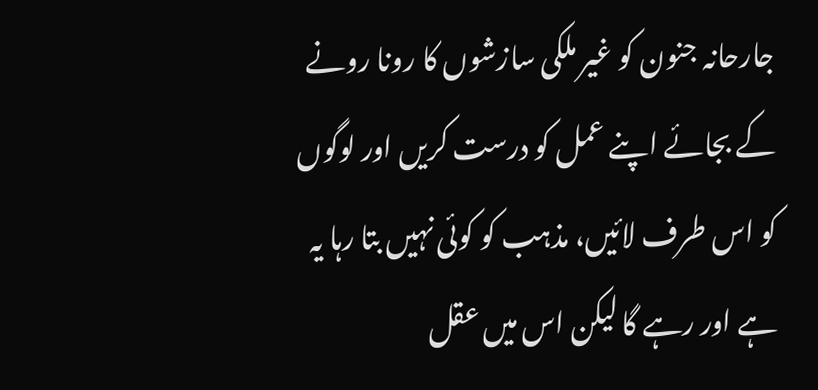جارحانہ جنون کو غیر ملکی سازشوں کا رونا رونے کے بجائے اپنے عمل کو درست کریں اور لوگوں کو اس طرف لائیں، مذہب کو کوئی نہیں بتا رہا یہ ہے اور رہے گا لیکن اس میں عقل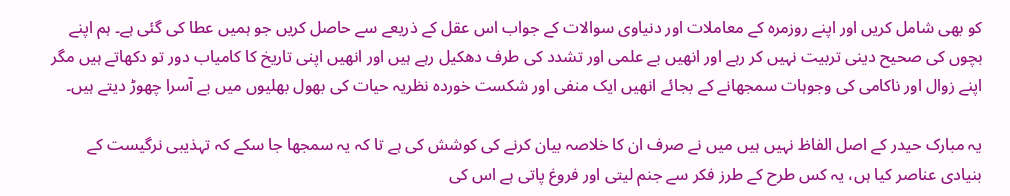کو بھی شامل کریں اور اپنے روزمرہ کے معاملات اور دنیاوی سوالات کے جواب اس عقل کے ذریعے سے حاصل کریں جو ہمیں عطا کی گئی ہے۔ ہم اپنے بچوں کی صحیح دینی تربیت نہیں کر رہے اور انھیں بے علمی اور تشدد کی طرف دھکیل رہے ہیں اور انھیں اپنی تاریخ کا کامیاب دور تو دکھاتے ہیں مگر اپنے زوال اور ناکامی کی وجوہات سمجھانے کے بجائے انھیں ایک منفی اور شکست خوردہ نظریہ حیات کی بھول بھلیوں میں بے آسرا چھوڑ دیتے ہیں۔

یہ مبارک حیدر کے اصل الفاظ نہیں ہیں میں نے صرف ان کا خلاصہ بیان کرنے کی کوشش کی ہے تا کہ یہ سمجھا جا سکے کہ تہذیبی نرگیست کے بنیادی عناصر کیا ہں، یہ کس طرح کے طرز فکر سے جنم لیتی اور فروغ پاتی ہے اس کی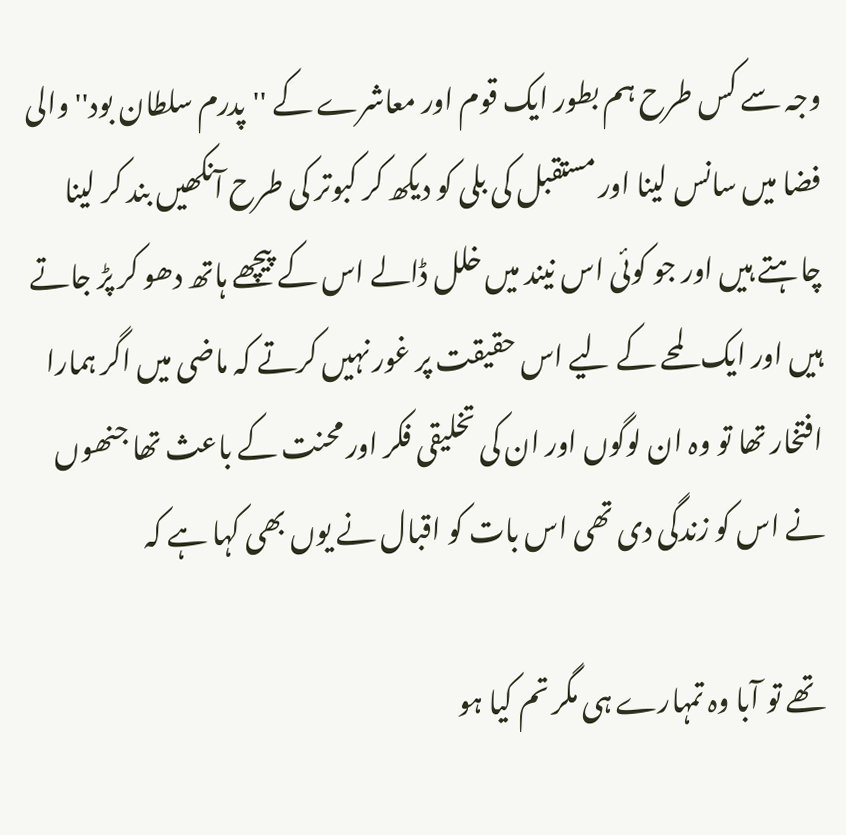وجہ سے کس طرح ہم بطور ایک قوم اور معاشرے کے ''پدرم سلطان بود'' والی فضا میں سانس لینا اور مستقبل کی بلی کو دیکھ کر کبوتر کی طرح آنکھیں بند کر لینا چاہتے ہیں اور جو کوئی اس نیند میں خلل ڈالے اس کے پیچھے ہاتھ دھو کر پڑ جاتے ہیں اور ایک لمحے کے لیے اس حقیقت پر غور نہیں کرتے کہ ماضی میں اگر ہمارا افتخار تھا تو وہ ان لوگوں اور ان کی تخلیقی فکر اور محنت کے باعث تھا جنھوں نے اس کو زندگی دی تھی اس بات کو اقبال نے یوں بھی کہا ہے کہ

تھے تو آبا وہ تمہارے ہی مگر تم کیا ہو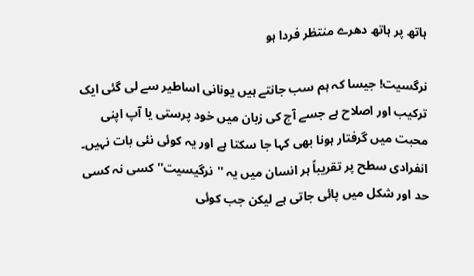ہاتھ پر ہاتھ دھرے منتظر فردا ہو

نرگسیت! جیسا کہ ہم سب جانتے ہیں یونانی اساطیر سے لی گئی ایک ترکیب اور اصلاح ہے جسے آج کی زبان میں خود پرستی یا آپ اپنی محبت میں گرفتار ہونا بھی کہا جا سکتا ہے اور یہ کوئی نئی بات نہیں۔ انفرادی سطح پر تقریباً ہر انسان میں یہ ''نرگیسیت'' کسی نہ کسی حد اور شکل میں پائی جاتی ہے لیکن جب کوئی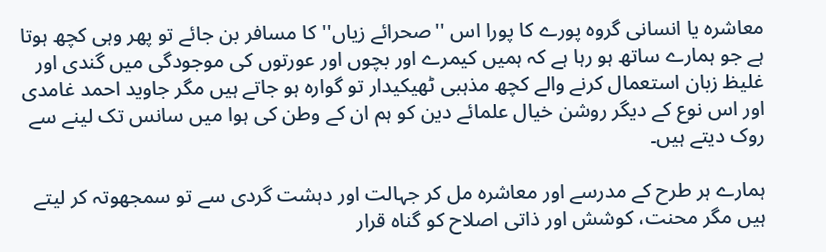معاشرہ یا انسانی گروہ پورے کا پورا اس ''صحرائے زیاں'' کا مسافر بن جائے تو پھر وہی کچھ ہوتا ہے جو ہمارے ساتھ ہو رہا ہے کہ ہمیں کیمرے اور بچوں اور عورتوں کی موجودگی میں گندی اور غلیظ زبان استعمال کرنے والے کچھ مذہبی ٹھیکیدار تو گوارہ ہو جاتے ہیں مگر جاوید احمد غامدی اور اس نوع کے دیگر روشن خیال علمائے دین کو ہم ان کے وطن کی ہوا میں سانس تک لینے سے روک دیتے ہیں۔

ہمارے ہر طرح کے مدرسے اور معاشرہ مل کر جہالت اور دہشت گردی سے تو سمجھوتہ کر لیتے ہیں مگر محنت، کوشش اور ذاتی اصلاح کو گناہ قرار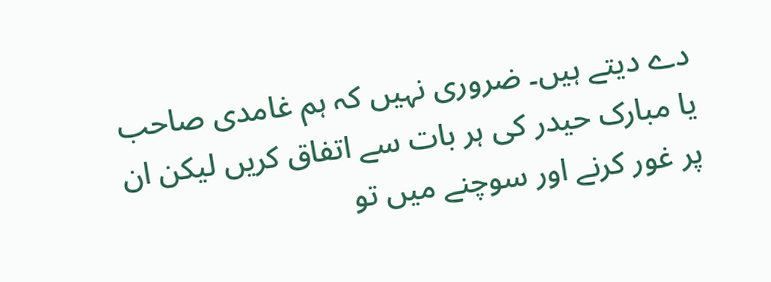دے دیتے ہیں۔ ضروری نہیں کہ ہم غامدی صاحب یا مبارک حیدر کی ہر بات سے اتفاق کریں لیکن ان پر غور کرنے اور سوچنے میں تو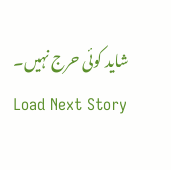شاید کوئی حرج نہیں۔
Load Next Story